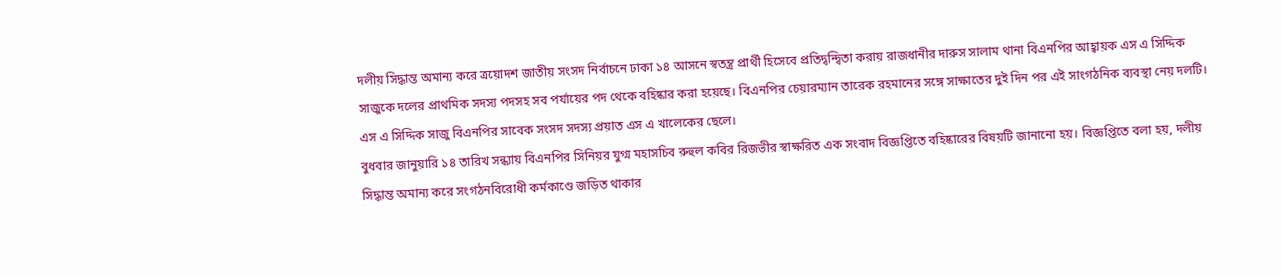দলীয় সিদ্ধান্ত অমান্য করে ত্রয়োদশ জাতীয় সংসদ নির্বাচনে ঢাকা ১৪ আসনে স্বতন্ত্র প্রার্থী হিসেবে প্রতিদ্বন্দ্বিতা করায় রাজধানীর দারুস সালাম থানা বিএনপির আহ্বায়ক এস এ সিদ্দিক সাজুকে দলের প্রাথমিক সদস্য পদসহ সব পর্যায়ের পদ থেকে বহিষ্কার করা হয়েছে। বিএনপির চেয়ারম্যান তারেক রহমানের সঙ্গে সাক্ষাতের দুই দিন পর এই সাংগঠনিক ব্যবস্থা নেয় দলটি। এস এ সিদ্দিক সাজু বিএনপির সাবেক সংসদ সদস্য প্রয়াত এস এ খালেকের ছেলে।
বুধবার জানুয়ারি ১৪ তারিখ সন্ধ্যায় বিএনপির সিনিয়র যুগ্ম মহাসচিব রুহুল কবির রিজভীর স্বাক্ষরিত এক সংবাদ বিজ্ঞপ্তিতে বহিষ্কারের বিষয়টি জানানো হয়। বিজ্ঞপ্তিতে বলা হয়, দলীয় সিদ্ধান্ত অমান্য করে সংগঠনবিরোধী কর্মকাণ্ডে জড়িত থাকার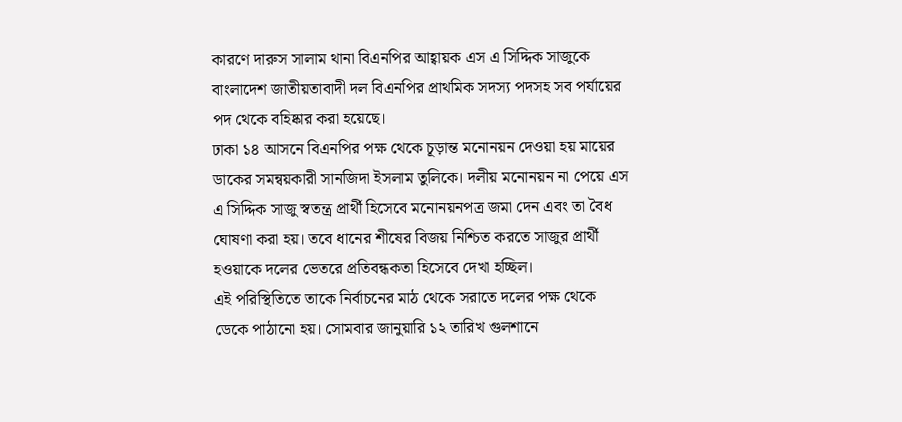কারণে দারুস সালাম থানা বিএনপির আহ্বায়ক এস এ সিদ্দিক সাজুকে বাংলাদেশ জাতীয়তাবাদী দল বিএনপির প্রাথমিক সদস্য পদসহ সব পর্যায়ের পদ থেকে বহিষ্কার করা হয়েছে।
ঢাকা ১৪ আসনে বিএনপির পক্ষ থেকে চূড়ান্ত মনোনয়ন দেওয়া হয় মায়ের ডাকের সমন্বয়কারী সানজিদা ইসলাম তুলিকে। দলীয় মনোনয়ন না পেয়ে এস এ সিদ্দিক সাজু স্বতন্ত্র প্রার্থী হিসেবে মনোনয়নপত্র জমা দেন এবং তা বৈধ ঘোষণা করা হয়। তবে ধানের শীষের বিজয় নিশ্চিত করতে সাজুর প্রার্থী হওয়াকে দলের ভেতরে প্রতিবন্ধকতা হিসেবে দেখা হচ্ছিল।
এই পরিস্থিতিতে তাকে নির্বাচনের মাঠ থেকে সরাতে দলের পক্ষ থেকে ডেকে পাঠানো হয়। সোমবার জানুয়ারি ১২ তারিখ গুলশানে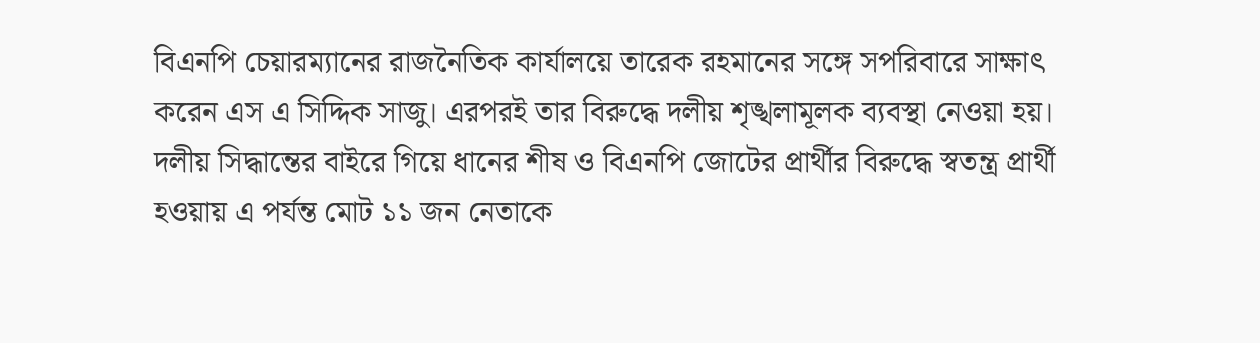বিএনপি চেয়ারম্যানের রাজনৈতিক কার্যালয়ে তারেক রহমানের সঙ্গে সপরিবারে সাক্ষাৎ করেন এস এ সিদ্দিক সাজু। এরপরই তার বিরুদ্ধে দলীয় শৃঙ্খলামূলক ব্যবস্থা নেওয়া হয়।
দলীয় সিদ্ধান্তের বাইরে গিয়ে ধানের শীষ ও বিএনপি জোটের প্রার্থীর বিরুদ্ধে স্বতন্ত্র প্রার্থী হওয়ায় এ পর্যন্ত মোট ১১ জন নেতাকে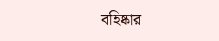বহিষ্কার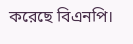করেছে বিএনপি।